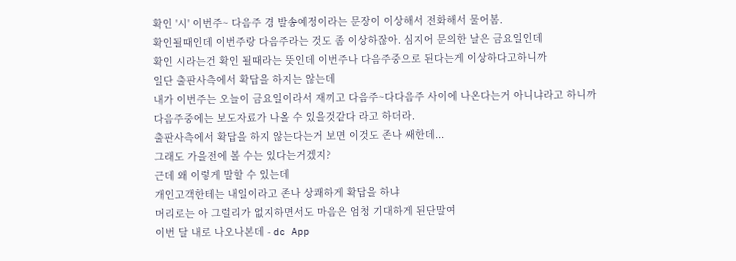확인 '시' 이번주~ 다음주 경 발송예정이라는 문장이 이상해서 전화해서 물어봄.
확인될때인데 이번주랑 다음주라는 것도 좀 이상하잖아. 심지어 문의한 날은 금요일인데
확인 시라는건 확인 될때라는 뜻인데 이번주나 다음주중으로 된다는게 이상하다고하니까
일단 출판사측에서 확답을 하지는 않는데
내가 이번주는 오늘이 금요일이라서 재끼고 다음주~다다음주 사이에 나온다는거 아니냐라고 하니까
다음주중에는 보도자료가 나올 수 있을것같다 라고 하더라.
출판사측에서 확답을 하지 않는다는거 보면 이것도 존나 쌔한데...
그래도 가을전에 볼 수는 있다는거겠지?
근데 왜 이렇게 말할 수 있는데
개인고객한테는 내일이라고 존나 상쾌하게 확답을 하냐
머리로는 아 그럴리가 없지하면서도 마음은 엄청 기대하게 된단말여
이번 달 내로 나오나본데 - dc App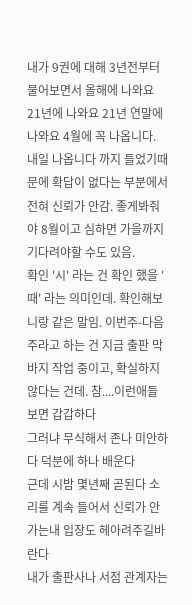내가 9권에 대해 3년전부터 물어보면서 올해에 나와요 21년에 나와요 21년 연말에 나와요 4월에 꼭 나옵니다. 내일 나옵니다 까지 들었기때문에 확답이 없다는 부분에서 전혀 신뢰가 안감. 좋게봐줘야 8월이고 심하면 가을까지 기다려야할 수도 있음.
확인 '시' 라는 건 확인 했을 '때' 라는 의미인데. 확인해보니랑 같은 말임. 이번주-다음주라고 하는 건 지금 출판 막바지 작업 중이고, 확실하지 않다는 건데. 참....이런애들 보면 갑갑하다
그러냐 무식해서 존나 미안하다 덕분에 하나 배운다
근데 시밤 몇년째 곧된다 소리를 계속 들어서 신뢰가 안가는내 입장도 헤아려주길바란다
내가 출판사나 서점 관계자는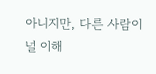아니지만, 다른 사람이 널 이해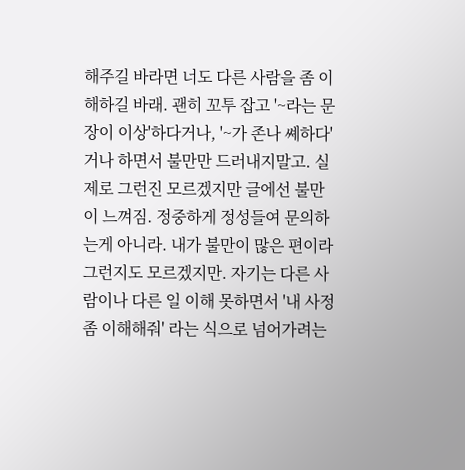해주길 바라면 너도 다른 사람을 좀 이해하길 바래. 괜히 꼬투 잡고 '~라는 문장이 이상'하다거나, '~가 존나 쎼하다' 거나 하면서 불만만 드러내지말고. 실제로 그런진 모르겠지만 글에선 불만이 느껴짐. 정중하게 정성들여 문의하는게 아니라. 내가 불만이 많은 편이라 그런지도 모르겠지만. 자기는 다른 사람이나 다른 일 이해 못하면서 '내 사정좀 이해해줘' 라는 식으로 넘어가려는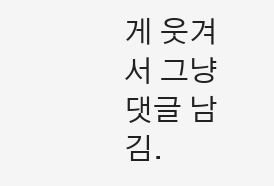게 웃겨서 그냥 댓글 남김.